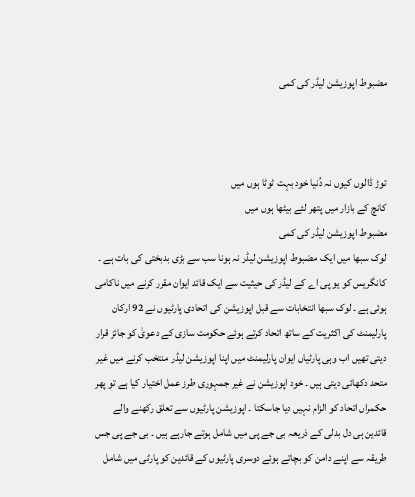مضبوط اپوزیشن لیڈر کی کمی



توڑ ڈالوں کیوں نہ دُنیا خود بہت ٹوٹا ہوں میں
کانچ کے بازار میں پتھر لئے بیٹھا ہوں میں
مضبوط اپوزیشن لیڈر کی کمی
لوک سبھا میں ایک مضبوط اپوزیشن لیڈر نہ ہونا سب سے بڑی بدبختی کی بات ہے ۔ کانگریس کو یو پی اے کے لیڈر کی حیثیت سے ایک قائد ایوان مقرر کرنے میں ناکامی ہوئی ہے ۔ لوک سبھا انتخابات سے قبل اپوزیشن کی اتحادی پارٹیوں نے 92 ارکان پارلیمنٹ کی اکثریت کے ساتھ اتحاد کرتے ہوئے حکومت سازی کے دعویٰ کو جائز قرار دیتی تھیں اب وہی پارٹیاں ایوان پارلیمنٹ میں اپنا اپوزیشن لیڈر منتخب کرنے میں غیر متحد دکھائی دیتی ہیں ۔ خود اپوزیشن نے غیر جمہوری طرز عمل اختیار کیا ہے تو پھر حکمراں اتحاد کو الزام نہیں دیا جاسکتا ۔ اپوزیشن پارٹیوں سے تعلق رکھنے والے قائدین ہی دل بدلی کے ذریعہ بی جے پی میں شامل ہوتے جارہے ہیں ۔ بی جے پی جس طریقہ سے اپنے دامن کو بچاتے ہوئے دوسری پارٹیوں کے قائدین کو پارٹی میں شامل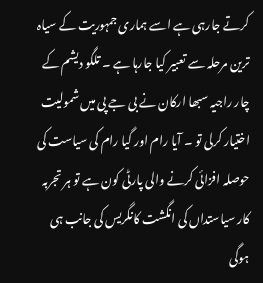کرتے جارہی ہے اسے ہماری جمہوریت کے سیاہ ترین مرحلہ سے تعبیر کیا جارہا ہے ۔ تلگو دیشم کے چار راجیہ سبھا ارکان نے بی جے پی میں شمولیت اختیار کرلی تو ۔ آیا رام اور گیا رام کی سیاست کی حوصلہ افزائی کرنے والی پارٹی کون ہے تو ہر تجربہ کار سیاستداں کی انگشت کانگریس کی جانب ہی ہوگی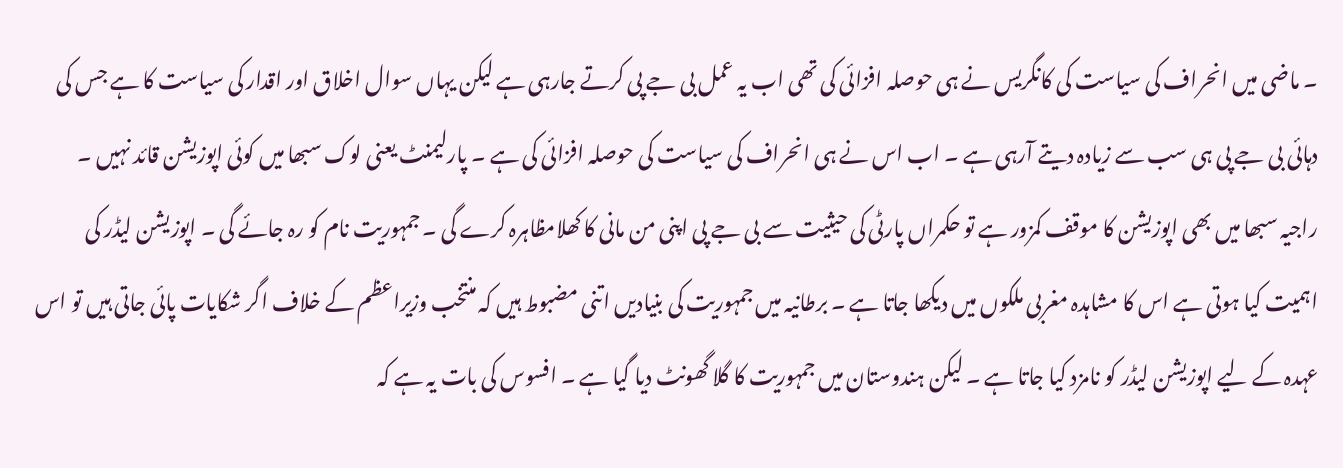۔ ماضی میں انحراف کی سیاست کی کانگریس نے ہی حوصلہ افزائی کی تھی اب یہ عمل بی جے پی کرتے جارہی ہے لیکن یہاں سوال اخلاق اور اقدار کی سیاست کا ہے جس کی دہائی بی جے پی ہی سب سے زیادہ دیتے آرہی ہے ۔ اب اس نے ہی انحراف کی سیاست کی حوصلہ افزائی کی ہے ۔ پارلیمنٹ یعنی لوک سبھا میں کوئی اپوزیشن قائد نہیں ۔ راجیہ سبھا میں بھی اپوزیشن کا موقف کمزور ہے تو حکمراں پارٹی کی حیثیت سے بی جے پی اپنی من مانی کا کھلامظاہرہ کرے گی ۔ جمہوریت نام کو رہ جائے گی ۔ اپوزیشن لیڈر کی اہمیت کیا ہوتی ہے اس کا مشاہدہ مغربی ملکوں میں دیکھا جاتا ہے ۔ برطانیہ میں جمہوریت کی بنیادیں اتنی مضبوط ہیں کہ منتخب وزیراعظم کے خلاف اگر شکایات پائی جاتی ہیں تو اس عہدہ کے لیے اپوزیشن لیڈر کو نامزد کیا جاتا ہے ۔ لیکن ہندوستان میں جمہوریت کا گلا گھونٹ دیا گیا ہے ۔ افسوس کی بات یہ ہے کہ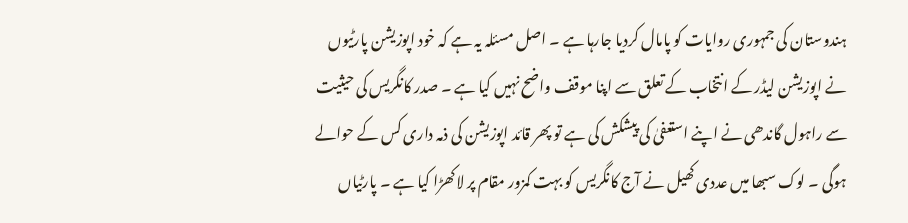ہندوستان کی جمہوری روایات کو پامال کردیا جارہا ہے ۔ اصل مسئلہ یہ ہے کہ خود اپوزیشن پارٹیوں نے اپوزیشن لیڈر کے انتخاب کے تعلق سے اپنا موقف واضح نہیں کیا ہے ۔ صدر کانگریس کی حیثیت سے راہول گاندھی نے اپنے استعفیٰ کی پیشکش کی ہے تو پھر قائد اپوزیشن کی ذمہ داری کس کے حوالے ہوگی ۔ لوک سبھا میں عددی کھیل نے آج کانگریس کو بہت کمزور مقام پر لاکھڑا کیا ہے ۔ پارٹیاں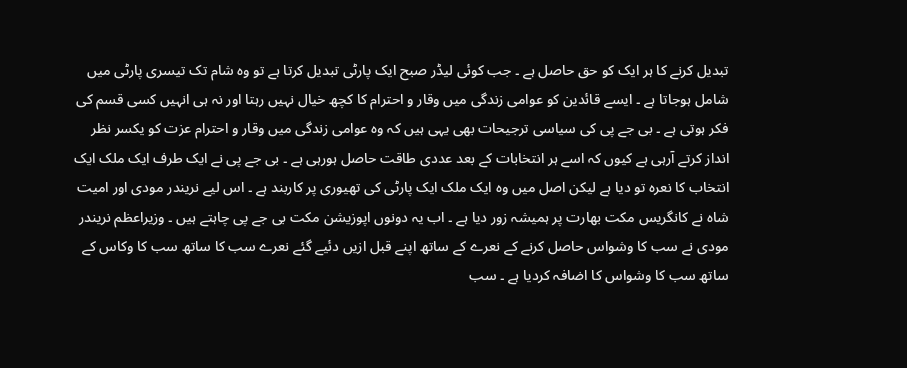تبدیل کرنے کا ہر ایک کو حق حاصل ہے ۔ جب کوئی لیڈر صبح ایک پارٹی تبدیل کرتا ہے تو وہ شام تک تیسری پارٹی میں شامل ہوجاتا ہے ۔ ایسے قائدین کو عوامی زندگی میں وقار و احترام کا کچھ خیال نہیں رہتا اور نہ ہی انہیں کسی قسم کی فکر ہوتی ہے ۔ بی جے پی کی سیاسی ترجیحات بھی یہی ہیں کہ وہ عوامی زندگی میں وقار و احترام عزت کو یکسر نظر انداز کرتے آرہی ہے کیوں کہ اسے ہر انتخابات کے بعد عددی طاقت حاصل ہورہی ہے ۔ بی جے پی نے ایک طرف ایک ملک ایک انتخاب کا نعرہ تو دیا ہے لیکن اصل میں وہ ایک ملک ایک پارٹی کی تھیوری پر کاربند ہے ۔ اس لیے نریندر مودی اور امیت شاہ نے کانگریس مکت بھارت پر ہمیشہ زور دیا ہے ۔ اب یہ دونوں اپوزیشن مکت بی جے پی چاہتے ہیں ۔ وزیراعظم نریندر مودی نے سب کا وشواس حاصل کرنے کے نعرے کے ساتھ اپنے قبل ازیں دئیے گئے نعرے سب کا ساتھ سب کا وکاس کے ساتھ سب کا وشواس کا اضافہ کردیا ہے ۔ سب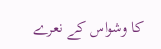کا وشواس کے نعرے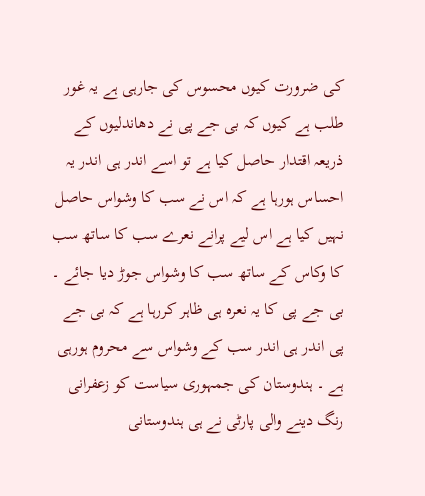کی ضرورت کیوں محسوس کی جارہی ہے یہ غور طلب ہے کیوں کہ بی جے پی نے دھاندلیوں کے ذریعہ اقتدار حاصل کیا ہے تو اسے اندر ہی اندر یہ احساس ہورہا ہے کہ اس نے سب کا وشواس حاصل نہیں کیا ہے اس لیے پرانے نعرے سب کا ساتھ سب کا وکاس کے ساتھ سب کا وشواس جوڑ دیا جائے ۔ بی جے پی کا یہ نعرہ ہی ظاہر کررہا ہے کہ بی جے پی اندر ہی اندر سب کے وشواس سے محروم ہورہی ہے ۔ ہندوستان کی جمہوری سیاست کو زعفرانی رنگ دینے والی پارٹی نے ہی ہندوستانی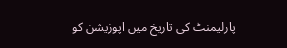پارلیمنٹ کی تاریخ میں اپوزیشن کو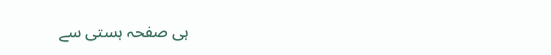ہی صفحہ ہستی سے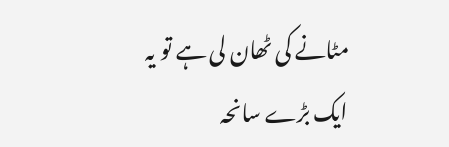مٹانے کی ٹھان لی ہے تو یہ ایک بڑے سانحہ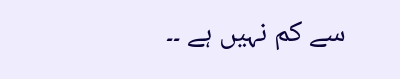سے کم نہیں ہے ۔۔